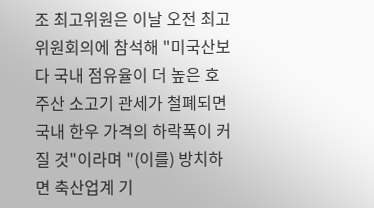조 최고위원은 이날 오전 최고위원회의에 참석해 "미국산보다 국내 점유율이 더 높은 호주산 소고기 관세가 철폐되면 국내 한우 가격의 하락폭이 커질 것"이라며 "(이를) 방치하면 축산업계 기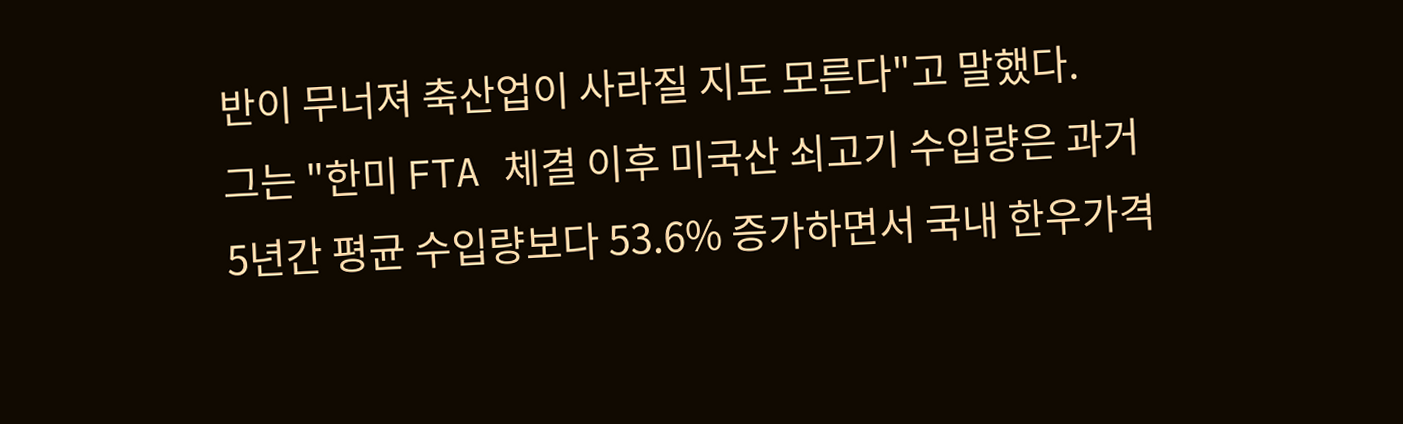반이 무너져 축산업이 사라질 지도 모른다"고 말했다.
그는 "한미 FTA 체결 이후 미국산 쇠고기 수입량은 과거 5년간 평균 수입량보다 53.6% 증가하면서 국내 한우가격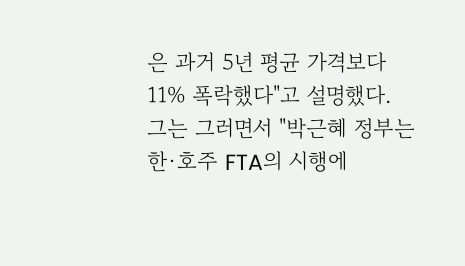은 과거 5년 평균 가격보다 11% 폭락했다"고 설명했다.
그는 그러면서 "박근혜 정부는 한·호주 FTA의 시행에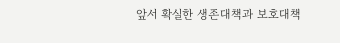앞서 확실한 생존대책과 보호대책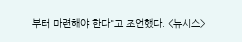부터 마련해야 한다"고 조언했다. <뉴시스>